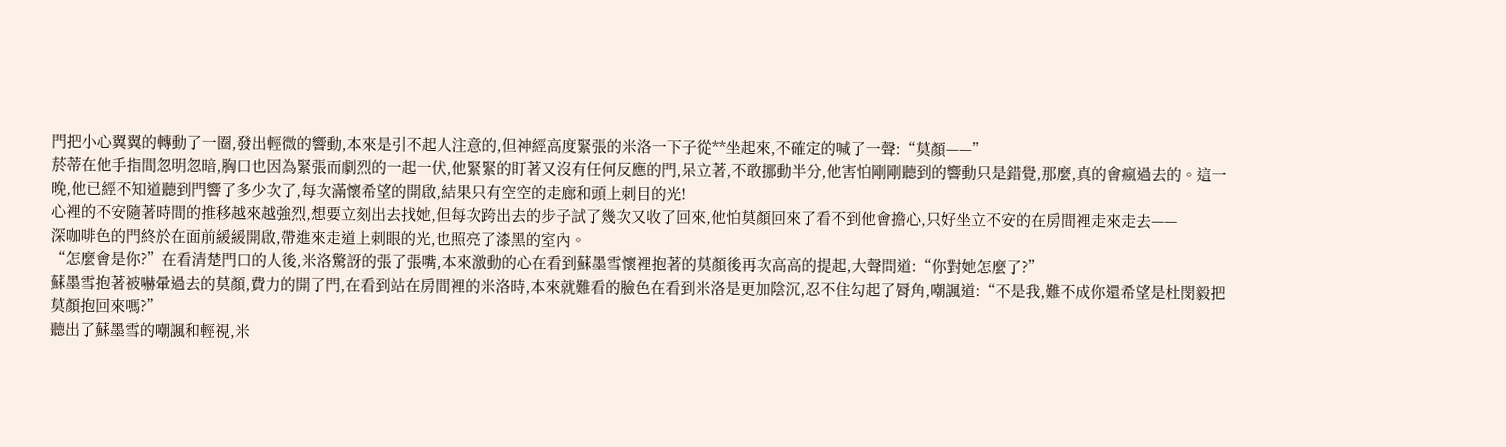門把小心翼翼的轉動了一圈,發出輕微的響動,本來是引不起人注意的,但神經高度緊張的米洛一下子從**坐起來,不確定的喊了一聲:“莫顏——”
菸蒂在他手指間忽明忽暗,胸口也因為緊張而劇烈的一起一伏,他緊緊的盯著又沒有任何反應的門,呆立著,不敢挪動半分,他害怕剛剛聽到的響動只是錯覺,那麼,真的會瘋過去的。這一晚,他已經不知道聽到門響了多少次了,每次滿懷希望的開啟,結果只有空空的走廊和頭上刺目的光!
心裡的不安隨著時間的推移越來越強烈,想要立刻出去找她,但每次跨出去的步子試了幾次又收了回來,他怕莫顏回來了看不到他會擔心,只好坐立不安的在房間裡走來走去——
深咖啡色的門終於在面前緩緩開啟,帶進來走道上刺眼的光,也照亮了漆黑的室內。
“怎麼會是你?”在看清楚門口的人後,米洛驚訝的張了張嘴,本來激動的心在看到蘇墨雪懷裡抱著的莫顏後再次高高的提起,大聲問道:“你對她怎麼了?”
蘇墨雪抱著被嚇暈過去的莫顏,費力的開了門,在看到站在房間裡的米洛時,本來就難看的臉色在看到米洛是更加陰沉,忍不住勾起了脣角,嘲諷道:“不是我,難不成你還希望是杜閔毅把莫顏抱回來嗎?”
聽出了蘇墨雪的嘲諷和輕視,米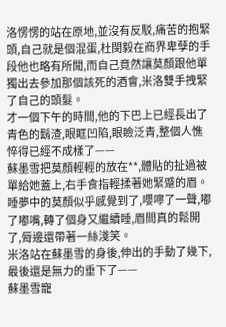洛愣愣的站在原地,並沒有反駁,痛苦的抱緊頭,自己就是個混蛋,杜閔毅在商界卑孽的手段他也略有所聞,而自己竟然讓莫顏跟他單獨出去參加那個該死的酒會,米洛雙手拽緊了自己的頭髮。
才一個下午的時間,他的下巴上已經長出了青色的鬍渣,眼眶凹陷,眼瞼泛青,整個人憔悴得已經不成樣了——
蘇墨雪把莫顏輕輕的放在**,體貼的扯過被單給她蓋上,右手食指輕揉著她緊蹙的眉。睡夢中的莫顏似乎感覺到了,嚶嚀了一聲,嘟了嘟嘴,轉了個身又繼續睡,眉間真的鬆開了,脣邊還帶著一絲淺笑。
米洛站在蘇墨雪的身後,伸出的手動了幾下,最後還是無力的垂下了——
蘇墨雪寵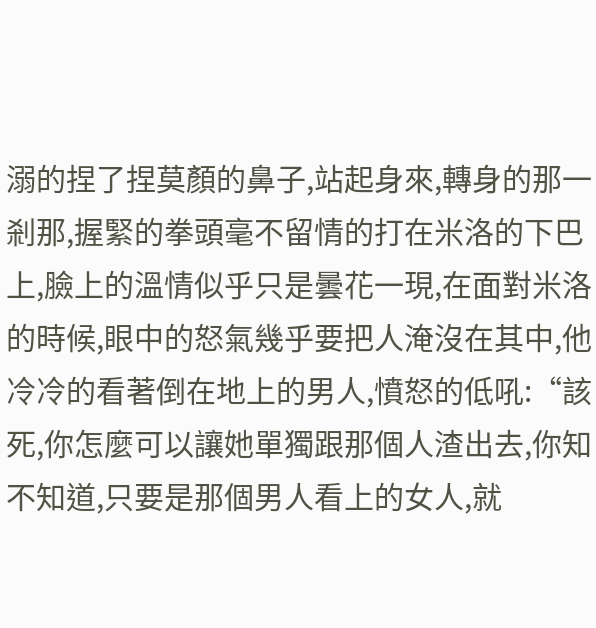溺的捏了捏莫顏的鼻子,站起身來,轉身的那一剎那,握緊的拳頭毫不留情的打在米洛的下巴上,臉上的溫情似乎只是曇花一現,在面對米洛的時候,眼中的怒氣幾乎要把人淹沒在其中,他冷冷的看著倒在地上的男人,憤怒的低吼:“該死,你怎麼可以讓她單獨跟那個人渣出去,你知不知道,只要是那個男人看上的女人,就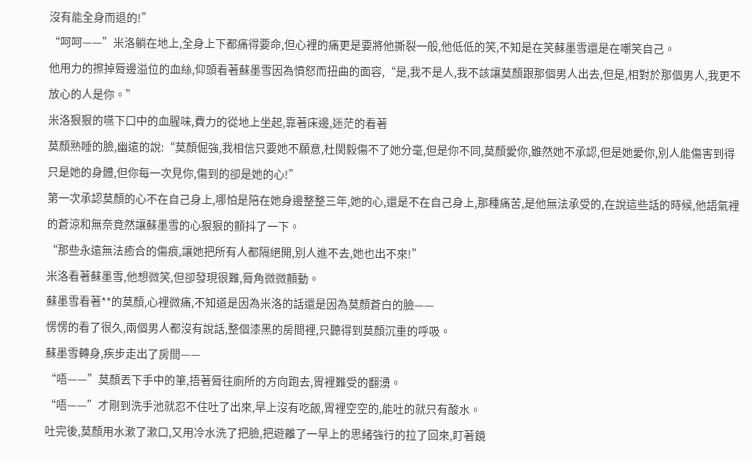沒有能全身而退的!”
“呵呵——”米洛躺在地上,全身上下都痛得要命,但心裡的痛更是要將他撕裂一般,他低低的笑,不知是在笑蘇墨雪還是在嘲笑自己。
他用力的擦掉脣邊溢位的血絲,仰頭看著蘇墨雪因為憤怒而扭曲的面容,“是,我不是人,我不該讓莫顏跟那個男人出去,但是,相對於那個男人,我更不放心的人是你。”
米洛狠狠的嚥下口中的血腥味,費力的從地上坐起,靠著床邊,迷茫的看著
莫顏熟睡的臉,幽遠的說:“莫顏倔強,我相信只要她不願意,杜閔毅傷不了她分毫,但是你不同,莫顏愛你,雖然她不承認,但是她愛你,別人能傷害到得只是她的身體,但你每一次見你,傷到的卻是她的心!”
第一次承認莫顏的心不在自己身上,哪怕是陪在她身邊整整三年,她的心,還是不在自己身上,那種痛苦,是他無法承受的,在說這些話的時候,他語氣裡的蒼涼和無奈竟然讓蘇墨雪的心狠狠的顫抖了一下。
“那些永遠無法癒合的傷痕,讓她把所有人都隔絕開,別人進不去,她也出不來!”
米洛看著蘇墨雪,他想微笑,但卻發現很難,脣角微微顫動。
蘇墨雪看著**的莫顏,心裡微痛,不知道是因為米洛的話還是因為莫顏蒼白的臉——
愣愣的看了很久,兩個男人都沒有說話,整個漆黑的房間裡,只聽得到莫顏沉重的呼吸。
蘇墨雪轉身,疾步走出了房間——
“唔——”莫顏丟下手中的筆,捂著脣往廁所的方向跑去,胃裡難受的翻湧。
“唔——”才剛到洗手池就忍不住吐了出來,早上沒有吃飯,胃裡空空的,能吐的就只有酸水。
吐完後,莫顏用水漱了漱口,又用冷水洗了把臉,把遊離了一早上的思緒強行的拉了回來,盯著鏡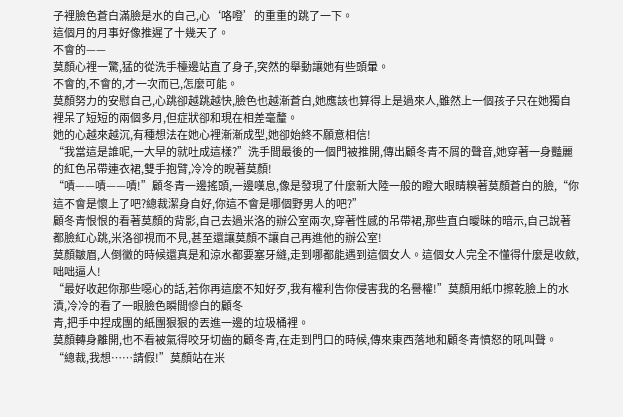子裡臉色蒼白滿臉是水的自己,心‘咯噔’的重重的跳了一下。
這個月的月事好像推遲了十幾天了。
不會的——
莫顏心裡一驚,猛的從洗手檯邊站直了身子,突然的舉動讓她有些頭暈。
不會的,不會的,才一次而已,怎麼可能。
莫顏努力的安慰自己,心跳卻越跳越快,臉色也越漸蒼白,她應該也算得上是過來人,雖然上一個孩子只在她獨自裡呆了短短的兩個多月,但症狀卻和現在相差毫釐。
她的心越來越沉,有種想法在她心裡漸漸成型,她卻始終不願意相信!
“我當這是誰呢,一大早的就吐成這樣?”洗手間最後的一個門被推開,傳出顧冬青不屑的聲音,她穿著一身豔麗的紅色吊帶連衣裙,雙手抱臂,冷冷的睨著莫顏!
“嘖——嘖——嘖!”顧冬青一邊搖頭,一邊嘆息,像是發現了什麼新大陸一般的瞪大眼睛糗著莫顏蒼白的臉,“你這不會是懷上了吧?總裁潔身自好,你這不會是哪個野男人的吧?”
顧冬青恨恨的看著莫顏的背影,自己去過米洛的辦公室兩次,穿著性感的吊帶裙,那些直白曖昧的暗示,自己說著都臉紅心跳,米洛卻視而不見,甚至還讓莫顏不讓自己再進他的辦公室!
莫顏皺眉,人倒黴的時候還真是和涼水都要塞牙縫,走到哪都能遇到這個女人。這個女人完全不懂得什麼是收斂,咄咄逼人!
“最好收起你那些噁心的話,若你再這麼不知好歹,我有權利告你侵害我的名譽權!”莫顏用紙巾擦乾臉上的水漬,冷冷的看了一眼臉色瞬間慘白的顧冬
青,把手中捏成團的紙團狠狠的丟進一邊的垃圾桶裡。
莫顏轉身離開,也不看被氣得咬牙切齒的顧冬青,在走到門口的時候,傳來東西落地和顧冬青憤怒的吼叫聲。
“總裁,我想……請假!”莫顏站在米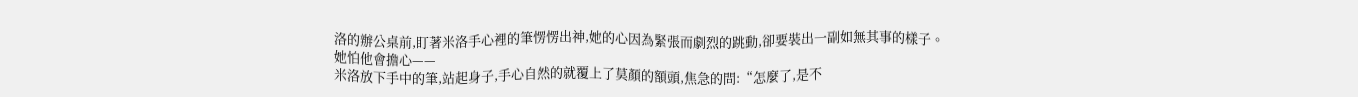洛的辦公桌前,盯著米洛手心裡的筆愣愣出神,她的心因為緊張而劇烈的跳動,卻要裝出一副如無其事的樣子。
她怕他會擔心——
米洛放下手中的筆,站起身子,手心自然的就覆上了莫顏的額頭,焦急的問:“怎麼了,是不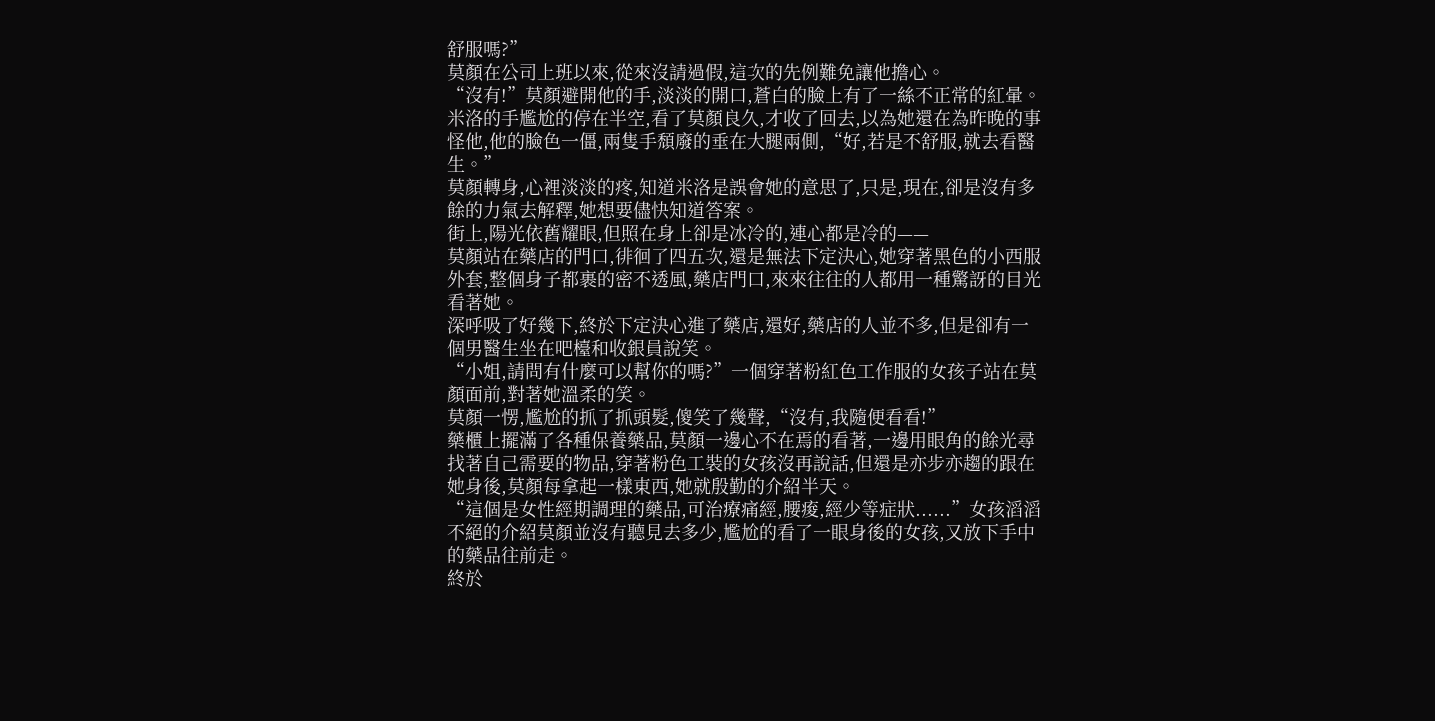舒服嗎?”
莫顏在公司上班以來,從來沒請過假,這次的先例難免讓他擔心。
“沒有!”莫顏避開他的手,淡淡的開口,蒼白的臉上有了一絲不正常的紅暈。
米洛的手尷尬的停在半空,看了莫顏良久,才收了回去,以為她還在為昨晚的事怪他,他的臉色一僵,兩隻手頹廢的垂在大腿兩側,“好,若是不舒服,就去看醫生。”
莫顏轉身,心裡淡淡的疼,知道米洛是誤會她的意思了,只是,現在,卻是沒有多餘的力氣去解釋,她想要儘快知道答案。
街上,陽光依舊耀眼,但照在身上卻是冰冷的,連心都是冷的——
莫顏站在藥店的門口,徘徊了四五次,還是無法下定決心,她穿著黑色的小西服外套,整個身子都裹的密不透風,藥店門口,來來往往的人都用一種驚訝的目光看著她。
深呼吸了好幾下,終於下定決心進了藥店,還好,藥店的人並不多,但是卻有一個男醫生坐在吧檯和收銀員說笑。
“小姐,請問有什麼可以幫你的嗎?”一個穿著粉紅色工作服的女孩子站在莫顏面前,對著她溫柔的笑。
莫顏一愣,尷尬的抓了抓頭髮,傻笑了幾聲,“沒有,我隨便看看!”
藥櫃上擺滿了各種保養藥品,莫顏一邊心不在焉的看著,一邊用眼角的餘光尋找著自己需要的物品,穿著粉色工裝的女孩沒再說話,但還是亦步亦趨的跟在她身後,莫顏每拿起一樣東西,她就殷勤的介紹半天。
“這個是女性經期調理的藥品,可治療痛經,腰痠,經少等症狀......”女孩滔滔不絕的介紹莫顏並沒有聽見去多少,尷尬的看了一眼身後的女孩,又放下手中的藥品往前走。
終於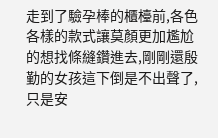走到了驗孕棒的櫃檯前,各色各樣的款式讓莫顏更加尷尬的想找條縫鑽進去,剛剛還殷勤的女孩這下倒是不出聲了,只是安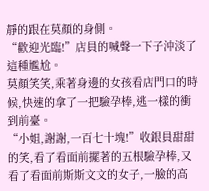靜的跟在莫顏的身側。
“歡迎光臨!”店員的喊聲一下子沖淡了這種尷尬。
莫顏笑笑,乘著身邊的女孩看店門口的時候,快速的拿了一把驗孕棒,逃一樣的衝到前臺。
“小姐,謝謝,一百七十塊!”收銀員甜甜的笑,看了看面前擺著的五根驗孕棒,又看了看面前斯斯文文的女子,一臉的高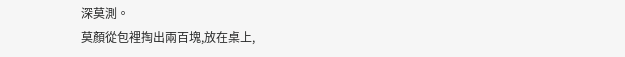深莫測。
莫顏從包裡掏出兩百塊,放在桌上,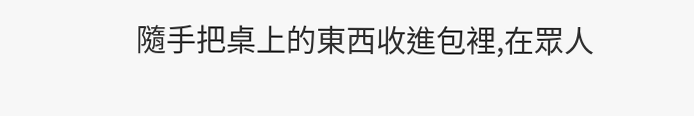隨手把桌上的東西收進包裡,在眾人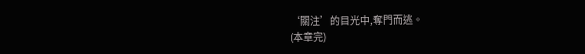‘關注’的目光中,奪門而逃。
(本章完)